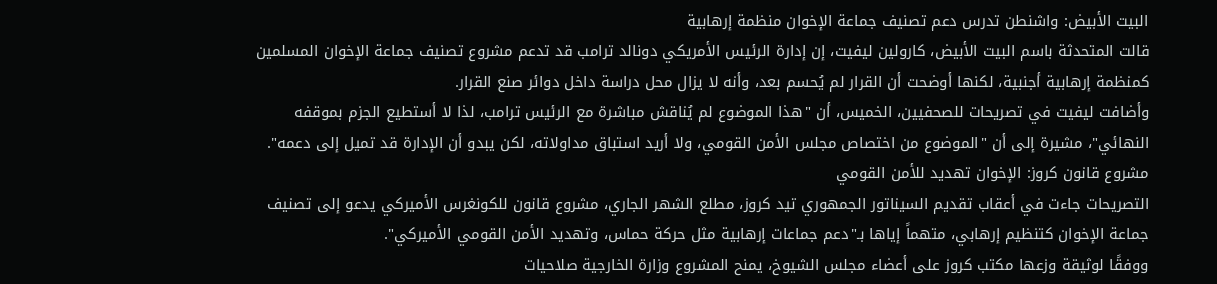البيت الأبيض: واشنطن تدرس دعم تصنيف جماعة الإخوان منظمة إرهابية
قالت المتحدثة باسم البيت الأبيض، كارولين ليفيت، إن إدارة الرئيس الأمريكي دونالد ترامب قد تدعم مشروع تصنيف جماعة الإخوان المسلمين كمنظمة إرهابية أجنبية، لكنها أوضحت أن القرار لم يُحسم بعد، وأنه لا يزال محل دراسة داخل دوائر صنع القرار.
وأضافت ليفيت في تصريحات للصحفيين، الخميس، أن "هذا الموضوع لم يُناقش مباشرة مع الرئيس ترامب، لذا لا أستطيع الجزم بموقفه النهائي"، مشيرة إلى أن "الموضوع من اختصاص مجلس الأمن القومي، ولا أريد استباق مداولاته، لكن يبدو أن الإدارة قد تميل إلى دعمه".
مشروع قانون كروز: الإخوان تهديد للأمن القومي
التصريحات جاءت في أعقاب تقديم السيناتور الجمهوري تيد كروز، مطلع الشهر الجاري، مشروع قانون للكونغرس الأميركي يدعو إلى تصنيف جماعة الإخوان كتنظيم إرهابي، متهماً إياها بـ"دعم جماعات إرهابية مثل حركة حماس، وتهديد الأمن القومي الأميركي".
ووفقًا لوثيقة وزعها مكتب كروز على أعضاء مجلس الشيوخ، يمنح المشروع وزارة الخارجية صلاحيات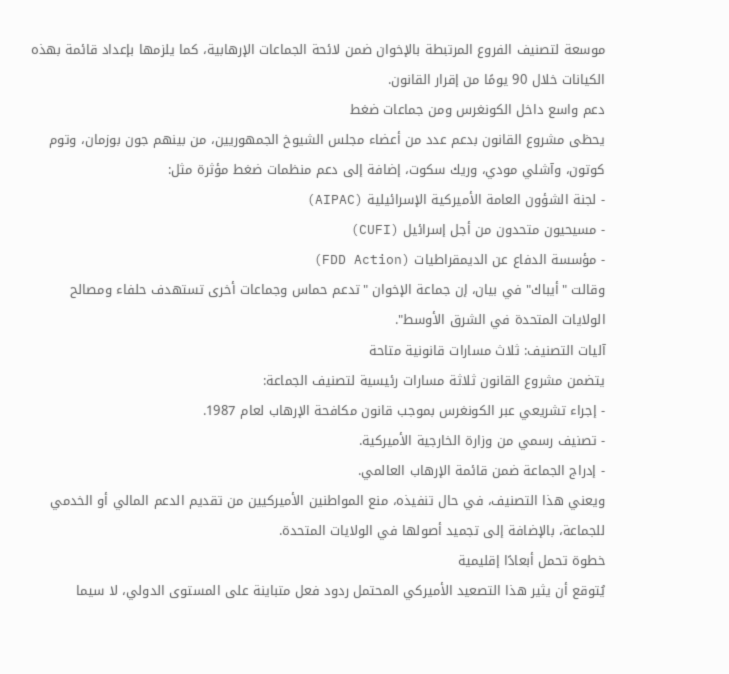موسعة لتصنيف الفروع المرتبطة بالإخوان ضمن لائحة الجماعات الإرهابية، كما يلزمها بإعداد قائمة بهذه الكيانات خلال 90 يومًا من إقرار القانون.
دعم واسع داخل الكونغرس ومن جماعات ضغط
يحظى مشروع القانون بدعم عدد من أعضاء مجلس الشيوخ الجمهوريين، من بينهم جون بوزمان، وتوم كوتون، وآشلي مودي، وريك سكوت، إضافة إلى دعم منظمات ضغط مؤثرة مثل:
- لجنة الشؤون العامة الأميركية الإسرائيلية (AIPAC)
- مسيحيون متحدون من أجل إسرائيل (CUFI)
- مؤسسة الدفاع عن الديمقراطيات (FDD Action)
وقالت "أيباك" في بيان، إن جماعة الإخوان "تدعم حماس وجماعات أخرى تستهدف حلفاء ومصالح الولايات المتحدة في الشرق الأوسط".
آليات التصنيف: ثلاث مسارات قانونية متاحة
يتضمن مشروع القانون ثلاثة مسارات رئيسية لتصنيف الجماعة:
- إجراء تشريعي عبر الكونغرس بموجب قانون مكافحة الإرهاب لعام 1987.
- تصنيف رسمي من وزارة الخارجية الأميركية.
- إدراج الجماعة ضمن قائمة الإرهاب العالمي.
ويعني هذا التصنيف، في حال تنفيذه، منع المواطنين الأميركيين من تقديم الدعم المالي أو الخدمي للجماعة، بالإضافة إلى تجميد أصولها في الولايات المتحدة.
خطوة تحمل أبعادًا إقليمية
يُتوقع أن يثير هذا التصعيد الأميركي المحتمل ردود فعل متباينة على المستوى الدولي، لا سيما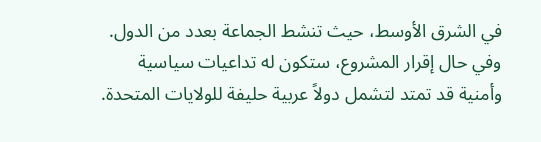في الشرق الأوسط، حيث تنشط الجماعة بعدد من الدول. وفي حال إقرار المشروع، ستكون له تداعيات سياسية وأمنية قد تمتد لتشمل دولاً عربية حليفة للولايات المتحدة.